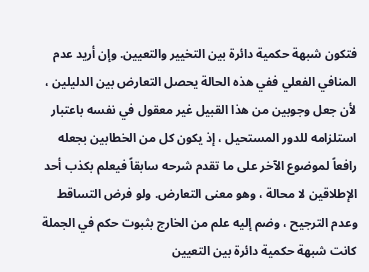فتكون شبهة حكمية دائرة بين التخيير والتعيين. وإن أريد عدم المنافي الفعلي ففي هذه الحالة يحصل التعارض بين الدليلين ، لأن جعل وجوبين من هذا القبيل غير معقول في نفسه باعتبار استلزامه للدور المستحيل ، إذ يكون كل من الخطابين بجعله رافعاً لموضوع الآخر على ما تقدم شرحه سابقاً فيعلم بكذب أحد الإطلاقين لا محالة ، وهو معنى التعارض. ولو فرض التساقط وعدم الترجيح ، وضم إليه علم من الخارج بثبوت حكم في الجملة كانت شبهة حكمية دائرة بين التعيين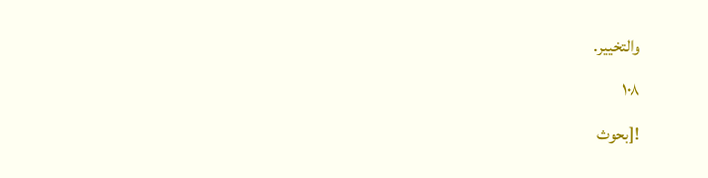والتخيير.
١٠٨
![بحوث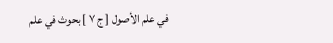في علم الأصول [ ج ٧ ] بحوث في علم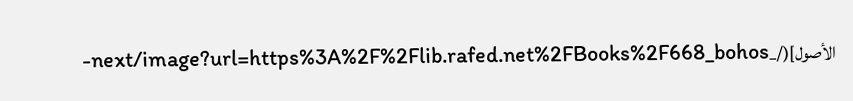الأصول](/_next/image?url=https%3A%2F%2Flib.rafed.net%2FBooks%2F668_bohos-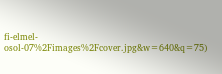fi-elmel-osol-07%2Fimages%2Fcover.jpg&w=640&q=75)